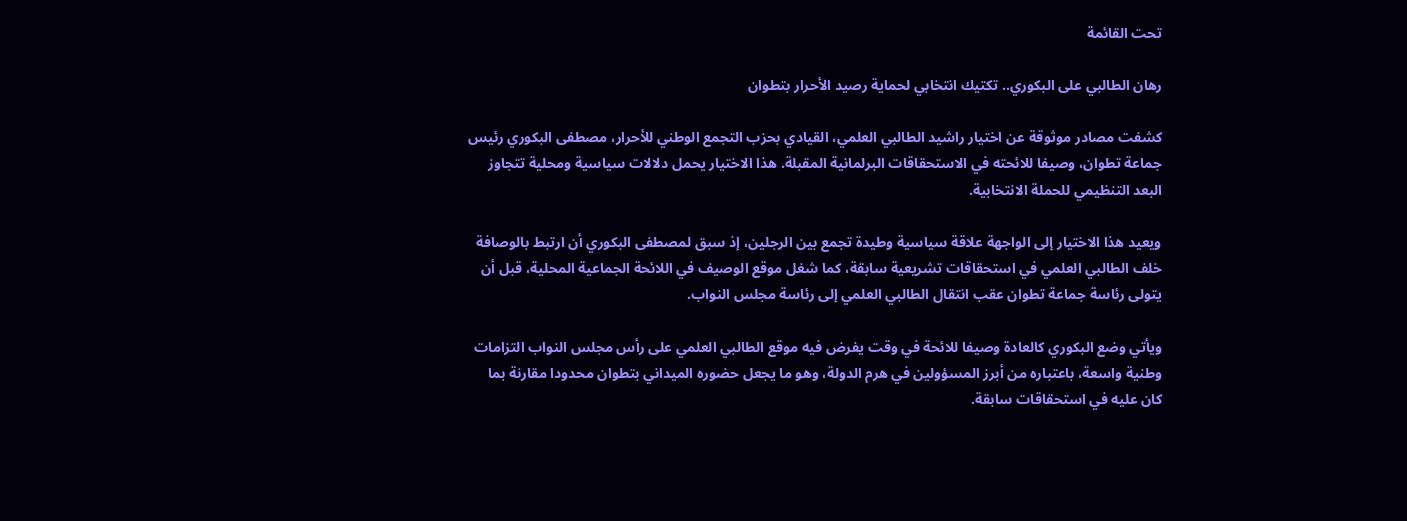تحت القائمة

رهان الطالبي على البكوري.. تكتيك انتخابي لحماية رصيد الأحرار بتطوان

كشفت مصادر موثوقة عن اختيار راشيد الطالبي العلمي، القيادي بحزب التجمع الوطني للأحرار، مصطفى البكوري رئيس جماعة تطوان، وصيفا للائحته في الاستحقاقات البرلمانية المقبلة. هذا الاختيار يحمل دلالات سياسية ومحلية تتجاوز البعد التنظيمي للحملة الانتخابية.

ويعيد هذا الاختيار إلى الواجهة علاقة سياسية وطيدة تجمع بين الرجلين، إذ سبق لمصطفى البكوري أن ارتبط بالوصافة خلف الطالبي العلمي في استحقاقات تشريعية سابقة، كما شغل موقع الوصيف في اللائحة الجماعية المحلية، قبل أن يتولى رئاسة جماعة تطوان عقب انتقال الطالبي العلمي إلى رئاسة مجلس النواب.

ويأتي وضع البكوري كالعادة وصيفا للائحة في وقت يفرض فيه موقع الطالبي العلمي على رأس مجلس النواب التزامات وطنية واسعة، باعتباره من أبرز المسؤولين في هرم الدولة، وهو ما يجعل حضوره الميداني بتطوان محدودا مقارنة بما كان عليه في استحقاقات سابقة.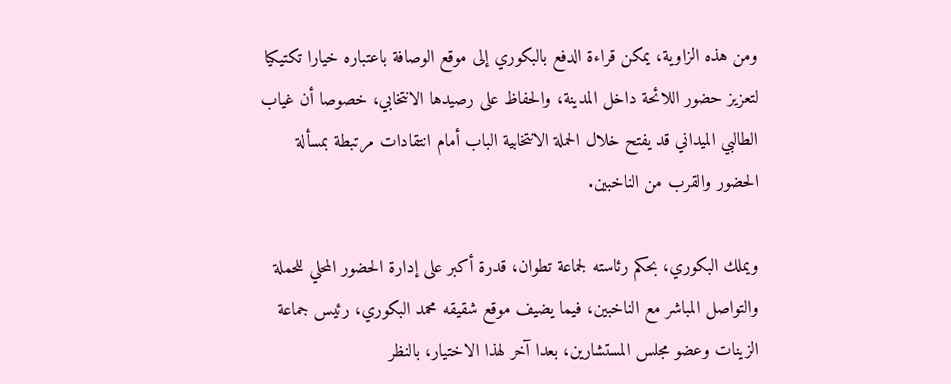ومن هذه الزاوية، يمكن قراءة الدفع بالبكوري إلى موقع الوصافة باعتباره خيارا تكتيكيا لتعزيز حضور اللائحة داخل المدينة، والحفاظ على رصيدها الانتخابي، خصوصا أن غياب الطالبي الميداني قد يفتح خلال الحملة الانتخابية الباب أمام انتقادات مرتبطة بمسألة الحضور والقرب من الناخبين.

ويملك البكوري، بحكم رئاسته لجماعة تطوان، قدرة أكبر على إدارة الحضور المحلي للحملة والتواصل المباشر مع الناخبين، فيما يضيف موقع شقيقه محمد البكوري، رئيس جماعة الزينات وعضو مجلس المستشارين، بعدا آخر لهذا الاختيار، بالنظر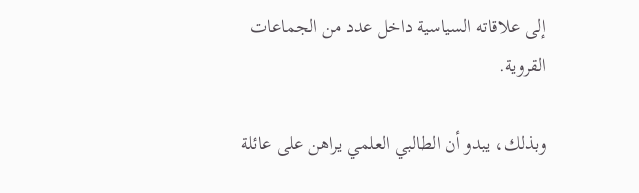إلى علاقاته السياسية داخل عدد من الجماعات القروية.

وبذلك، يبدو أن الطالبي العلمي يراهن على عائلة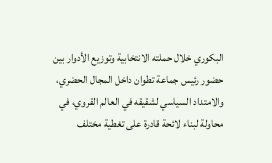البكوري خلال حملته الانتخابية وتوزيع الأدوار بين حضور رئيس جماعة تطوان داخل المجال الحضري، والامتداد السياسي لشقيقه في العالم القروي، في محاولة لبناء لائحة قادرة على تغطية مختلف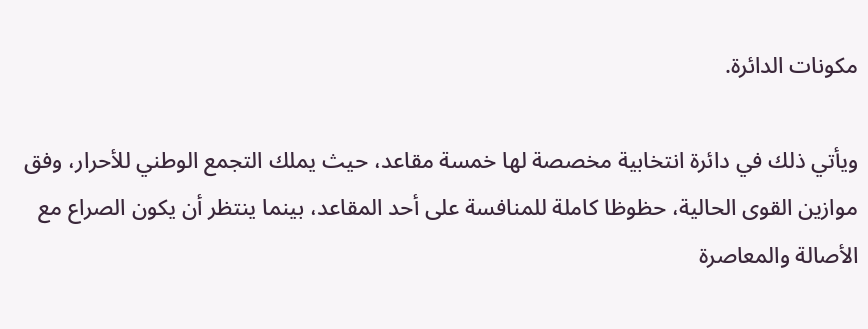مكونات الدائرة.

ويأتي ذلك في دائرة انتخابية مخصصة لها خمسة مقاعد، حيث يملك التجمع الوطني للأحرار، وفق موازين القوى الحالية، حظوظا كاملة للمنافسة على أحد المقاعد، بينما ينتظر أن يكون الصراع مع الأصالة والمعاصرة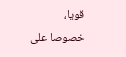قويا، خصوصا على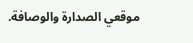موقعي الصدارة والوصافة.